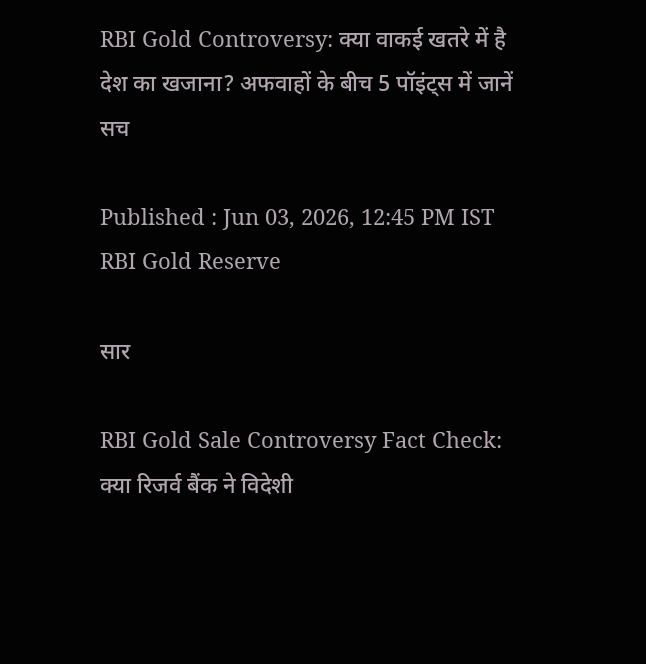RBI Gold Controversy: क्या वाकई खतरे में है देश का खजाना? अफवाहों के बीच 5 पॉइंट्स में जानें सच

Published : Jun 03, 2026, 12:45 PM IST
RBI Gold Reserve

सार

RBI Gold Sale Controversy Fact Check: क्या रिजर्व बैंक ने विदेशी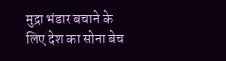मुद्रा भंडार बचाने के लिए देश का सोना बेच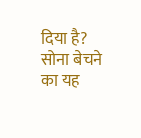दिया है? सोना बेचने का यह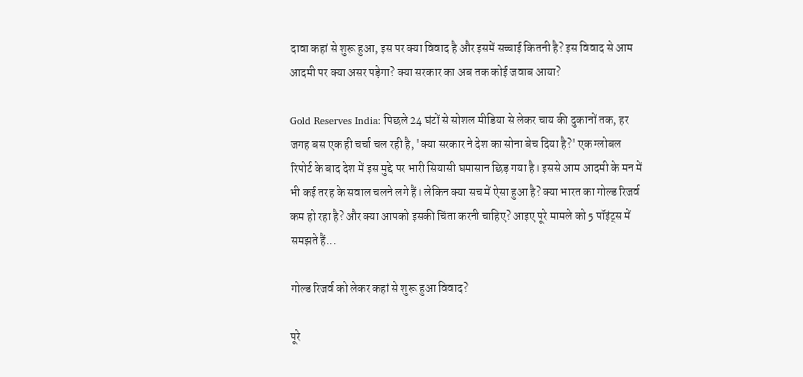दावा कहां से शुरू हुआ, इस पर क्या विवाद है और इसमें सच्चाई कितनी है? इस विवाद से आम आदमी पर क्या असर पड़ेगा? क्या सरकार का अब तक कोई जवाब आया?

Gold Reserves India: पिछले 24 घंटों से सोशल मीडिया से लेकर चाय की दुकानों तक, हर जगह बस एक ही चर्चा चल रही है, 'क्या सरकार ने देश का सोना बेच दिया है?' एक ग्लोबल रिपोर्ट के बाद देश में इस मुद्दे पर भारी सियासी घमासान छिड़ गया है। इससे आम आदमी के मन में भी कई तरह के सवाल चलने लगे हैं। लेकिन क्या सच में ऐसा हुआ है? क्या भारत का गोल्ड रिजर्व कम हो रहा है? और क्या आपको इसकी चिंता करनी चाहिए? आइए पूरे मामले को 5 पॉइंट्स में समझते हैं...

गोल्ड रिजर्व को लेकर कहां से शुरू हुआ विवाद?

पूरे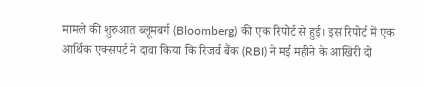मामले की शुरुआत ब्लूमबर्ग (Bloomberg) की एक रिपोर्ट से हुई। इस रिपोर्ट में एक आर्थिक एक्सपर्ट ने दावा किया कि रिजर्व बैंक (RBI) ने मई महीने के आखिरी दो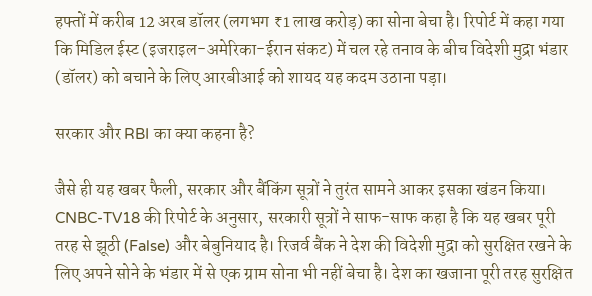हफ्तों में करीब 12 अरब डॉलर (लगभग ₹1 लाख करोड़) का सोना बेचा है। रिपोर्ट में कहा गया कि मिडिल ईस्ट (इजराइल-अमेरिका-ईरान संकट) में चल रहे तनाव के बीच विदेशी मुद्रा भंडार (डॉलर) को बचाने के लिए आरबीआई को शायद यह कदम उठाना पड़ा।

सरकार और RBI का क्या कहना है?

जैसे ही यह खबर फैली, सरकार और बैंकिंग सूत्रों ने तुरंत सामने आकर इसका खंडन किया। CNBC-TV18 की रिपोर्ट के अनुसार, सरकारी सूत्रों ने साफ-साफ कहा है कि यह खबर पूरी तरह से झूठी (False) और बेबुनियाद है। रिजर्व बैंक ने देश की विदेशी मुद्रा को सुरक्षित रखने के लिए अपने सोने के भंडार में से एक ग्राम सोना भी नहीं बेचा है। देश का खजाना पूरी तरह सुरक्षित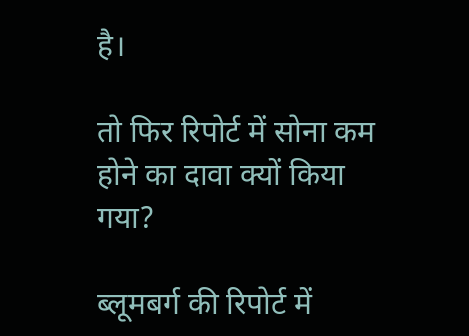है।

तो फिर रिपोर्ट में सोना कम होने का दावा क्यों किया गया?

ब्लूमबर्ग की रिपोर्ट में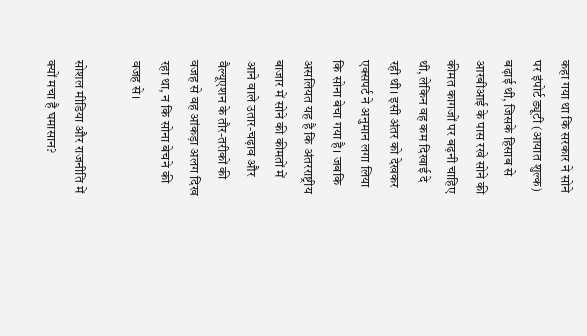कहा गया था कि सरकार ने सोने पर इंपोर्ट ड्यूटी (आयात शुल्क) बढ़ाई थी, जिसके हिसाब से आरबीआई के पास रखे सोने की कीमत कागजों पर बढ़नी चाहिए थी, लेकिन वह कम दिखाई दे रही थी। इसी अंतर को देखकर एक्सपर्ट ने अनुमान लगा लिया कि सोना बेचा गया है। जबकि असलियत यह है कि अंतरराष्ट्रीय बाजार में सोने की कीमतों में आने वाले उतार-चढ़ाव और वैल्यूएशन के तौर-तरीकों की वजह से वह आंकड़ा अलग दिख रहा था, न कि सोना बेचने की वजह से।

सोशल मीडिया और राजनीति में क्यों मचा है घमासान?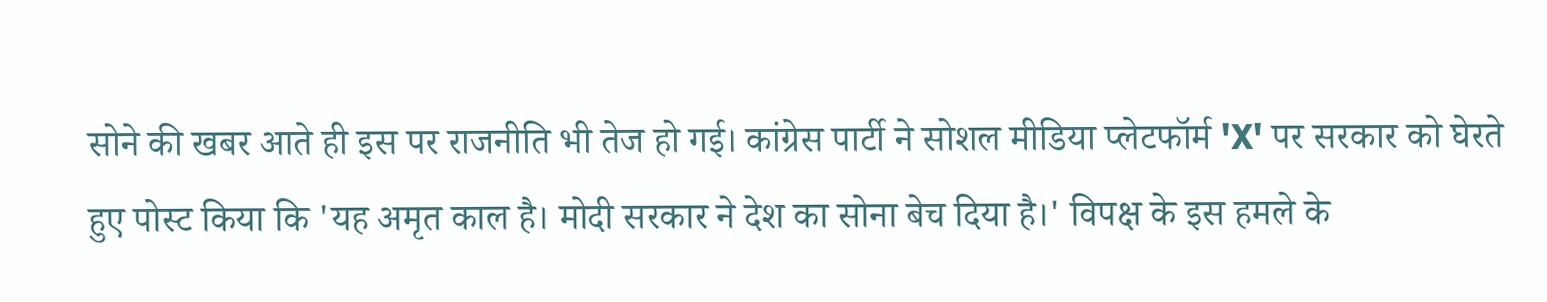सोने की खबर आते ही इस पर राजनीति भी तेज हो गई। कांग्रेस पार्टी ने सोशल मीडिया प्लेटफॉर्म 'X' पर सरकार को घेरते हुए पोस्ट किया कि 'यह अमृत काल है। मोदी सरकार ने देश का सोना बेच दिया है।' विपक्ष के इस हमले के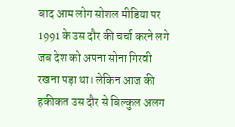बाद आम लोग सोशल मीडिया पर 1991 के उस दौर की चर्चा करने लगे जब देश को अपना सोना गिरवी रखना पड़ा था। लेकिन आज की हकीकत उस दौर से बिल्कुल अलग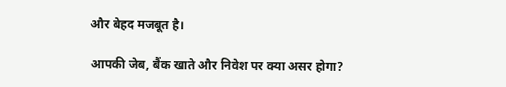और बेहद मजबूत है।

आपकी जेब, बैंक खाते और निवेश पर क्या असर होगा?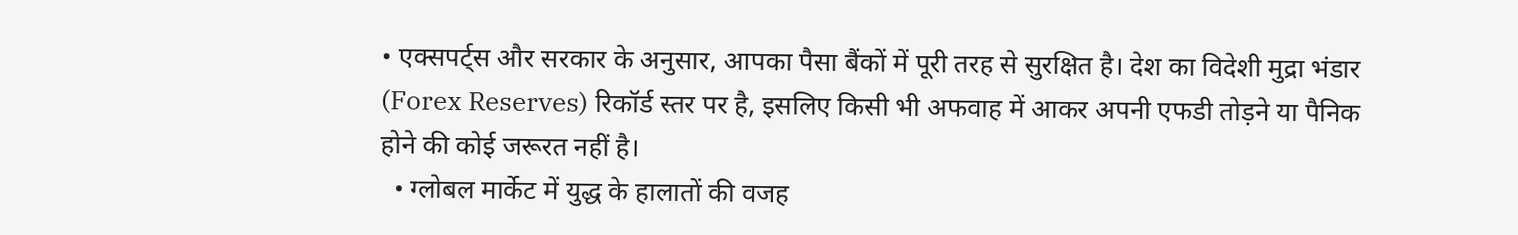• एक्सपर्ट्स और सरकार के अनुसार, आपका पैसा बैंकों में पूरी तरह से सुरक्षित है। देश का विदेशी मुद्रा भंडार (Forex Reserves) रिकॉर्ड स्तर पर है, इसलिए किसी भी अफवाह में आकर अपनी एफडी तोड़ने या पैनिक होने की कोई जरूरत नहीं है।
  • ग्लोबल मार्केट में युद्ध के हालातों की वजह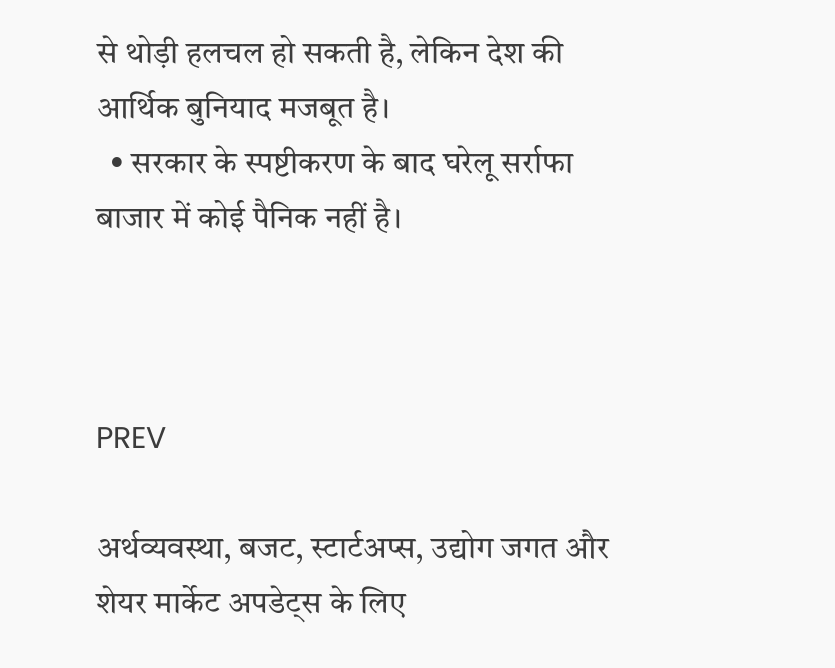से थोड़ी हलचल हो सकती है, लेकिन देश की आर्थिक बुनियाद मजबूत है।
  • सरकार के स्पष्टीकरण के बाद घरेलू सर्राफा बाजार में कोई पैनिक नहीं है।



PREV

अर्थव्यवस्था, बजट, स्टार्टअप्स, उद्योग जगत और शेयर मार्केट अपडेट्स के लिए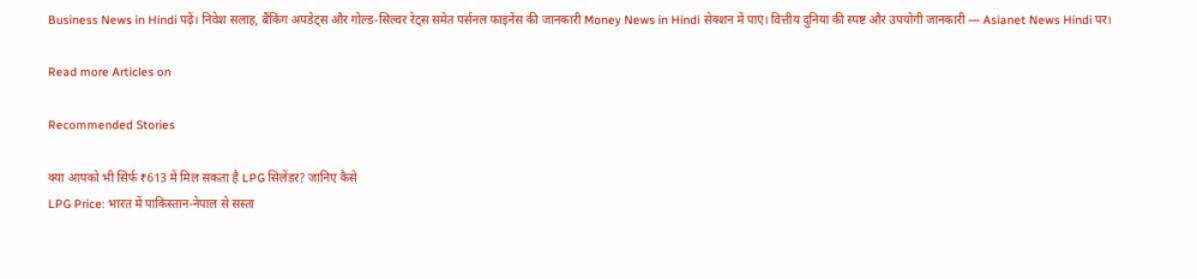Business News in Hindi पढ़ें। निवेश सलाह, बैंकिंग अपडेट्स और गोल्ड-सिल्वर रेट्स समेत पर्सनल फाइनेंस की जानकारी Money News in Hindi सेक्शन में पाएं। वित्तीय दुनिया की स्पष्ट और उपयोगी जानकारी — Asianet News Hindi पर।

Read more Articles on

Recommended Stories

क्या आपको भी सिर्फ ₹613 में मिल सकता है LPG सिलेंडर? जानिए कैसे
LPG Price: भारत में पाकिस्तान-नेपाल से सस्ता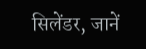सिलेंडर, जानें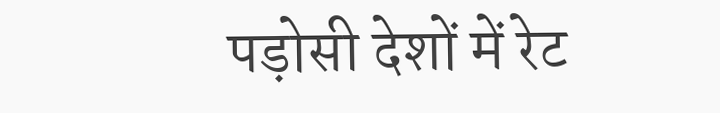पड़ोसी देशों में रेट